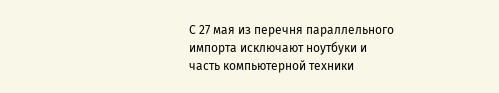С 27 мая из перечня параллельного импорта исключают ноутбуки и часть компьютерной техники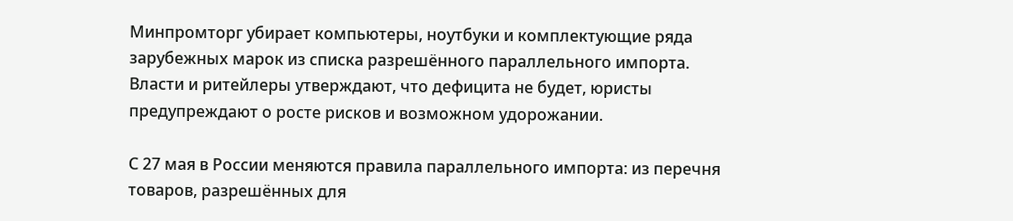Минпромторг убирает компьютеры, ноутбуки и комплектующие ряда зарубежных марок из списка разрешённого параллельного импорта. Власти и ритейлеры утверждают, что дефицита не будет, юристы предупреждают о росте рисков и возможном удорожании.

С 27 мая в России меняются правила параллельного импорта: из перечня товаров, разрешённых для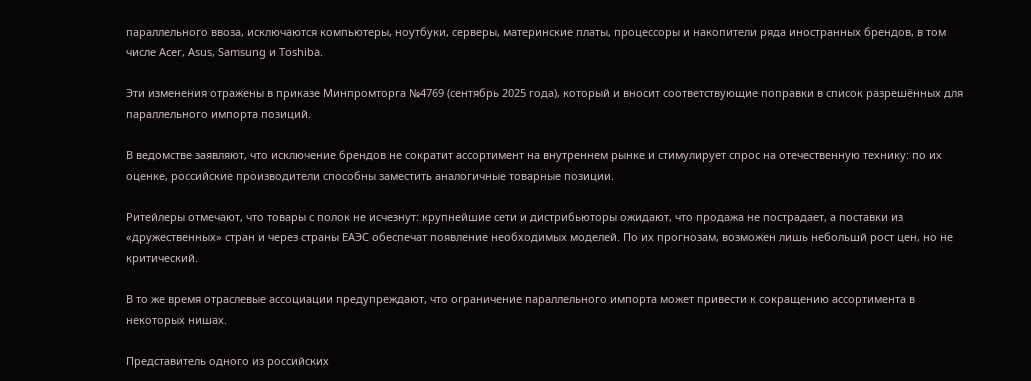параллельного ввоза, исключаются компьютеры, ноутбуки, серверы, материнские платы, процессоры и накопители ряда иностранных брендов, в том числе Acer, Asus, Samsung и Toshiba.

Эти изменения отражены в приказе Минпромторга №4769 (сентябрь 2025 года), который и вносит соответствующие поправки в список разрешённых для параллельного импорта позиций.

В ведомстве заявляют, что исключение брендов не сократит ассортимент на внутреннем рынке и стимулирует спрос на отечественную технику: по их оценке, российские производители способны заместить аналогичные товарные позиции.

Ритейлеры отмечают, что товары с полок не исчезнут: крупнейшие сети и дистрибьюторы ожидают, что продажа не пострадает, а поставки из «дружественных» стран и через страны ЕАЭС обеспечат появление необходимых моделей. По их прогнозам, возможен лишь небольшй рост цен, но не критический.

В то же время отраслевые ассоциации предупреждают, что ограничение параллельного импорта может привести к сокращению ассортимента в некоторых нишах.

Представитель одного из российских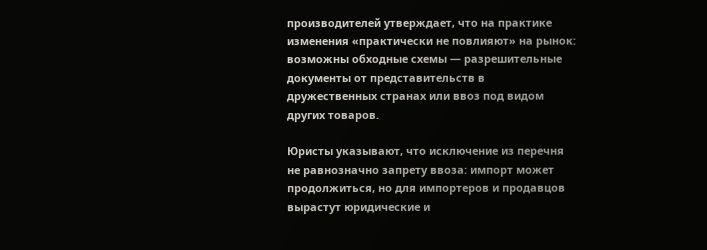производителей утверждает, что на практике изменения «практически не повлияют» на рынок: возможны обходные схемы — разрешительные документы от представительств в дружественных странах или ввоз под видом других товаров.

Юристы указывают, что исключение из перечня не равнозначно запрету ввоза: импорт может продолжиться, но для импортеров и продавцов вырастут юридические и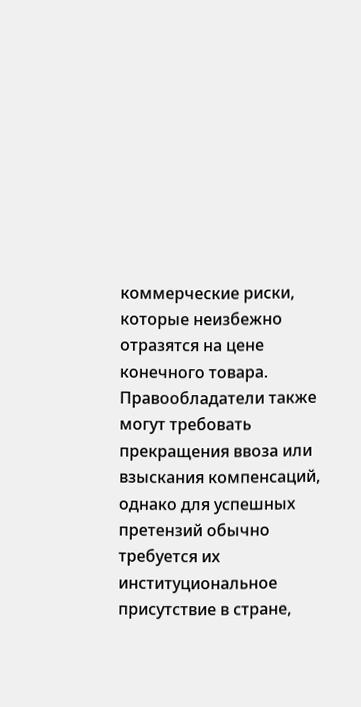коммерческие риски, которые неизбежно отразятся на цене конечного товара. Правообладатели также могут требовать прекращения ввоза или взыскания компенсаций, однако для успешных претензий обычно требуется их институциональное присутствие в стране,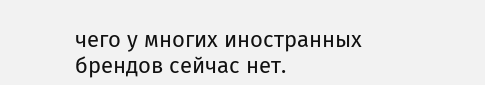чего у многих иностранных брендов сейчас нет.